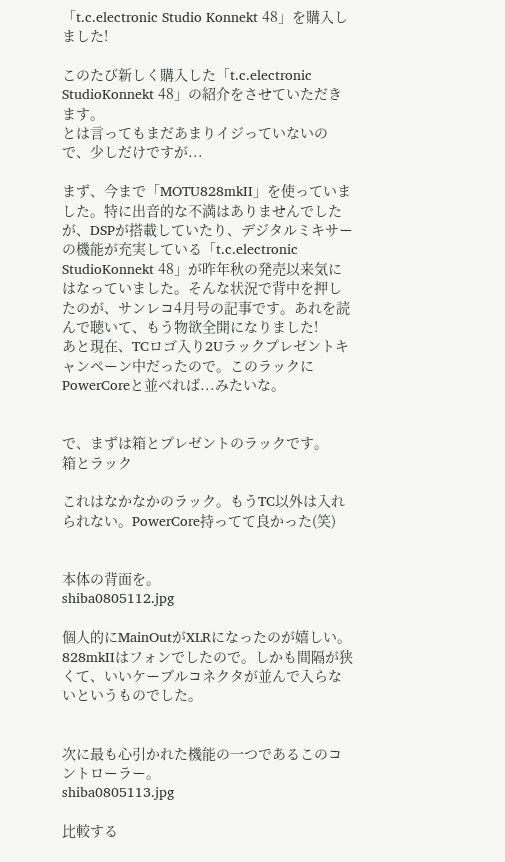「t.c.electronic Studio Konnekt 48」を購入しました!

このたび新しく購入した「t.c.electronic StudioKonnekt 48」の紹介をさせていただきます。
とは言ってもまだあまりイジっていないので、少しだけですが...

まず、今まで「MOTU828mkII」を使っていました。特に出音的な不満はありませんでしたが、DSPが搭載していたり、デジタルミキサーの機能が充実している「t.c.electronic StudioKonnekt 48」が昨年秋の発売以来気にはなっていました。そんな状況で背中を押したのが、サンレコ4月号の記事です。あれを読んで聴いて、もう物欲全開になりました!
あと現在、TCロゴ入り2Uラックプレゼントキャンペーン中だったので。このラックにPowerCoreと並べれば...みたいな。


で、まずは箱とプレゼントのラックです。
箱とラック

これはなかなかのラック。もうTC以外は入れられない。PowerCore持ってて良かった(笑)


本体の背面を。
shiba0805112.jpg

個人的にMainOutがXLRになったのが嬉しい。828mkIIはフォンでしたので。しかも間隔が狭くて、いいケーブルコネクタが並んで入らないというものでした。


次に最も心引かれた機能の一つであるこのコントローラー。
shiba0805113.jpg

比較する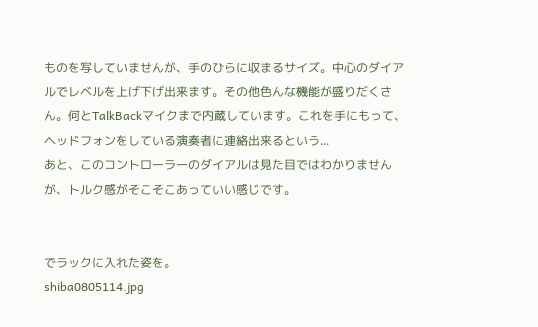ものを写していませんが、手のひらに収まるサイズ。中心のダイアルでレベルを上げ下げ出来ます。その他色んな機能が盛りだくさん。何とTalkBackマイクまで内蔵しています。これを手にもって、ヘッドフォンをしている演奏者に連絡出来るという...
あと、このコントローラーのダイアルは見た目ではわかりませんが、トルク感がそこそこあっていい感じです。


でラックに入れた姿を。
shiba0805114.jpg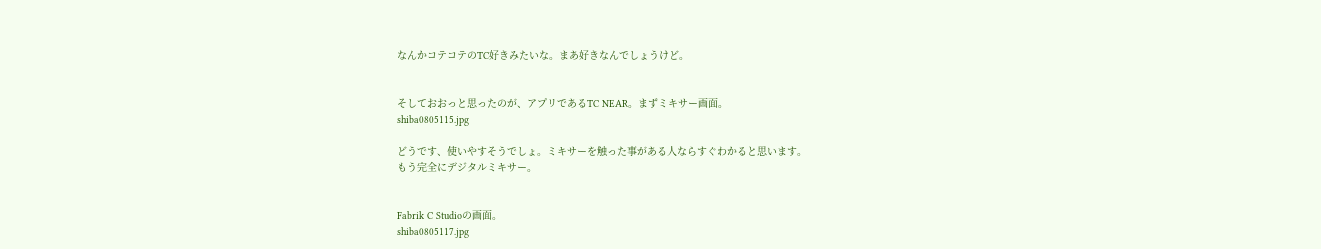なんかコテコテのTC好きみたいな。まあ好きなんでしょうけど。


そしておおっと思ったのが、アプリであるTC NEAR。まずミキサー画面。
shiba0805115.jpg

どうです、使いやすそうでしょ。ミキサーを触った事がある人ならすぐわかると思います。
もう完全にデジタルミキサー。


Fabrik C Studioの画面。
shiba0805117.jpg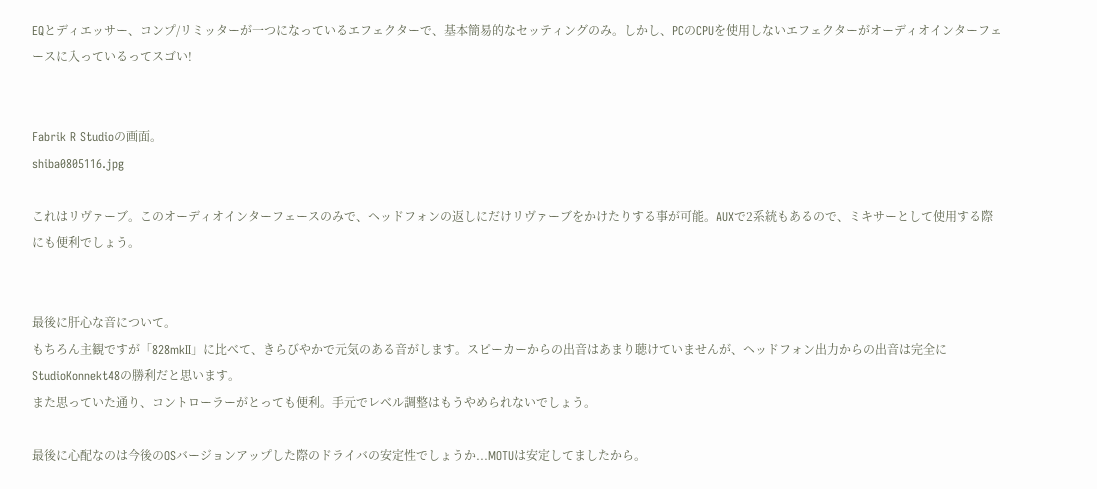EQとディエッサー、コンプ/リミッターが一つになっているエフェクターで、基本簡易的なセッティングのみ。しかし、PCのCPUを使用しないエフェクターがオーディオインターフェースに入っているってスゴい!


Fabrik R Studioの画面。
shiba0805116.jpg

これはリヴァーブ。このオーディオインターフェースのみで、ヘッドフォンの返しにだけリヴァーブをかけたりする事が可能。AUXで2系統もあるので、ミキサーとして使用する際にも便利でしょう。


最後に肝心な音について。
もちろん主観ですが「828mkII」に比べて、きらびやかで元気のある音がします。スピーカーからの出音はあまり聴けていませんが、ヘッドフォン出力からの出音は完全にStudioKonnekt48の勝利だと思います。
また思っていた通り、コントローラーがとっても便利。手元でレベル調整はもうやめられないでしょう。

最後に心配なのは今後のOSバージョンアップした際のドライバの安定性でしょうか...MOTUは安定してましたから。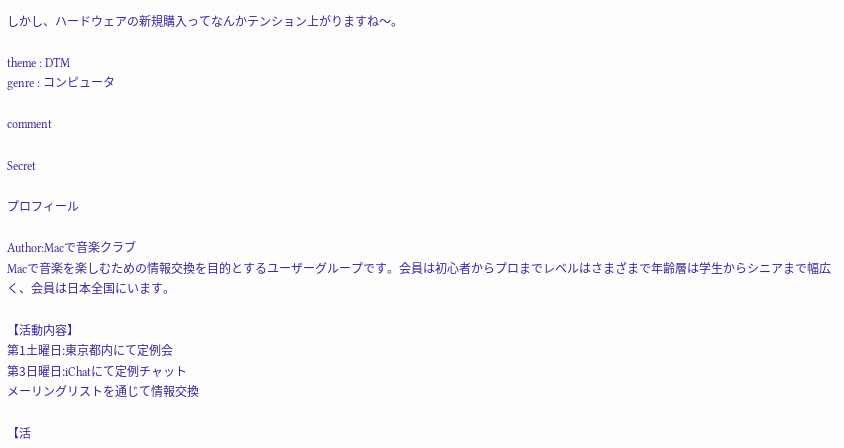しかし、ハードウェアの新規購入ってなんかテンション上がりますね〜。

theme : DTM
genre : コンピュータ

comment

Secret

プロフィール

Author:Macで音楽クラブ
Macで音楽を楽しむための情報交換を目的とするユーザーグループです。会員は初心者からプロまでレベルはさまざまで年齢層は学生からシニアまで幅広く、会員は日本全国にいます。

【活動内容】
第1土曜日:東京都内にて定例会
第3日曜日:iChatにて定例チャット
メーリングリストを通じて情報交換

【活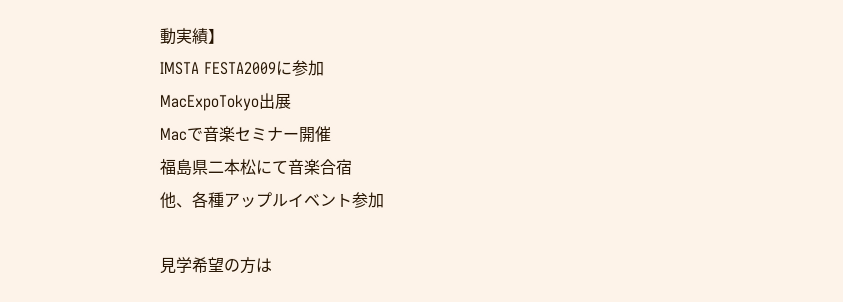動実績】
IMSTA FESTA2009に参加
MacExpoTokyo出展
Macで音楽セミナー開催
福島県二本松にて音楽合宿
他、各種アップルイベント参加

見学希望の方は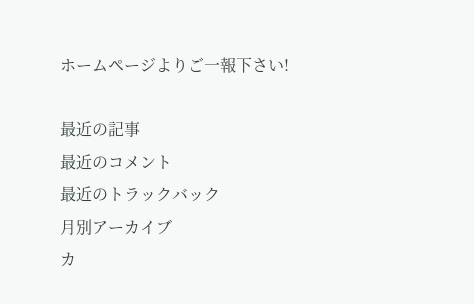ホームページよりご一報下さい!

最近の記事
最近のコメント
最近のトラックバック
月別アーカイブ
カ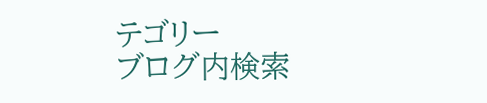テゴリー
ブログ内検索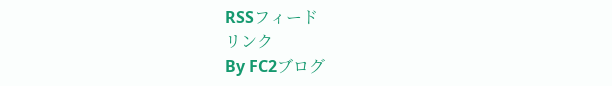RSSフィード
リンク
By FC2ブログ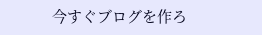今すぐブログを作ろ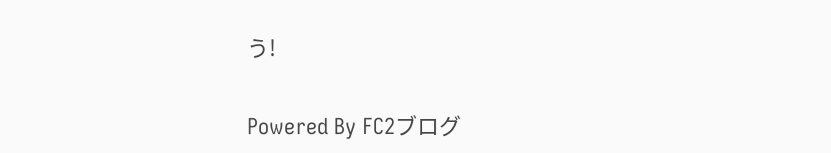う!

Powered By FC2ブログ